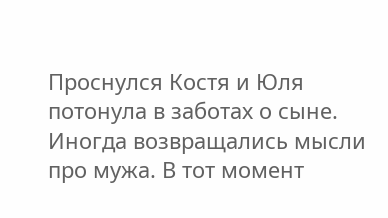Проснулся Костя и Юля потонула в заботах о сыне.
Иногда возвращались мысли про мужа. В тот момент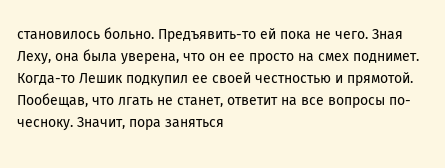становилось больно. Предъявить-то ей пока не чего. Зная Леху, она была уверена, что он ее просто на смех поднимет. Когда-то Лешик подкупил ее своей честностью и прямотой. Пообещав, что лгать не станет, ответит на все вопросы по-чесноку. Значит, пора заняться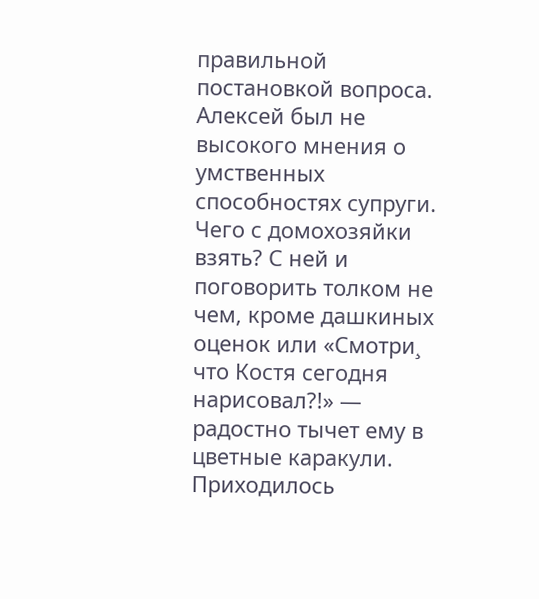правильной постановкой вопроса.
Алексей был не высокого мнения о умственных способностях супруги. Чего с домохозяйки взять? С ней и поговорить толком не чем, кроме дашкиных оценок или «Смотри¸ что Костя сегодня нарисовал?!» — радостно тычет ему в цветные каракули. Приходилось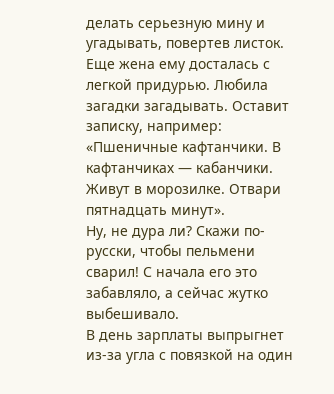делать серьезную мину и угадывать, повертев листок.
Еще жена ему досталась с легкой придурью. Любила загадки загадывать. Оставит записку, например:
«Пшеничные кафтанчики. В кафтанчиках — кабанчики. Живут в морозилке. Отвари пятнадцать минут».
Ну, не дура ли? Скажи по-русски, чтобы пельмени сварил! С начала его это забавляло, а сейчас жутко выбешивало.
В день зарплаты выпрыгнет из-за угла с повязкой на один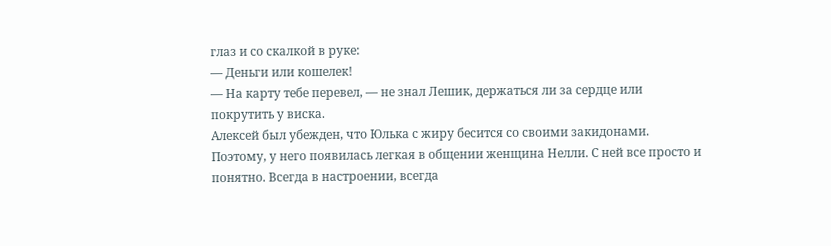глаз и со скалкой в руке:
— Деньги или кошелек!
— На карту тебе перевел, — не знал Лешик, держаться ли за сердце или покрутить у виска.
Алексей был убежден, что Юлька с жиру бесится со своими закидонами. Поэтому, у него появилась легкая в общении женщина Нелли. С ней все просто и понятно. Всегда в настроении, всегда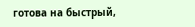готова на быстрый,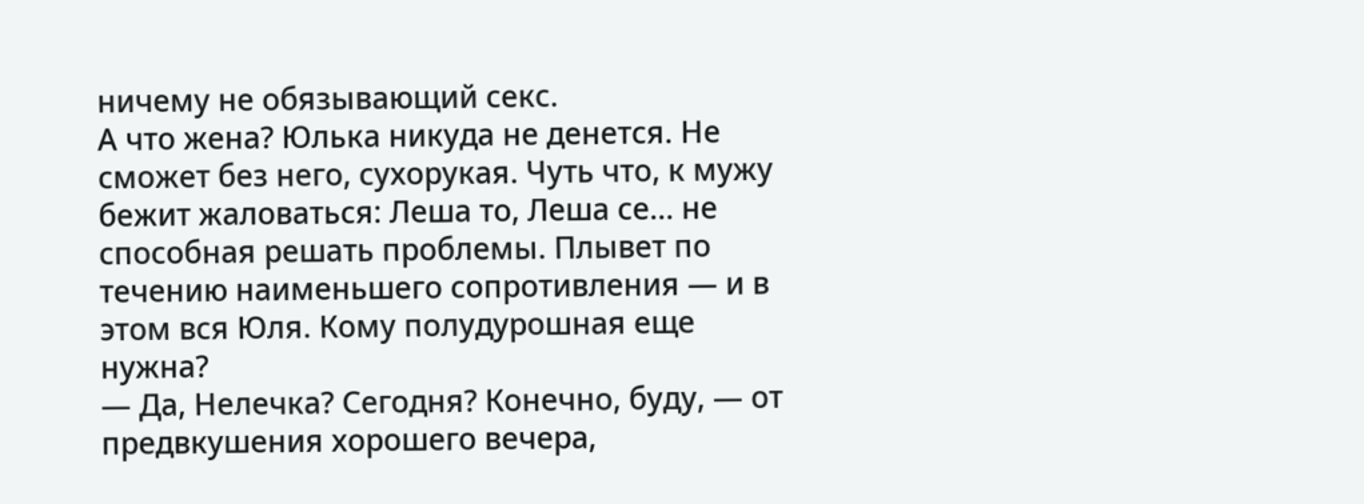ничему не обязывающий секс.
А что жена? Юлька никуда не денется. Не сможет без него, сухорукая. Чуть что, к мужу бежит жаловаться: Леша то, Леша се… не способная решать проблемы. Плывет по течению наименьшего сопротивления — и в этом вся Юля. Кому полудурошная еще нужна?
— Да, Нелечка? Сегодня? Конечно, буду, — от предвкушения хорошего вечера,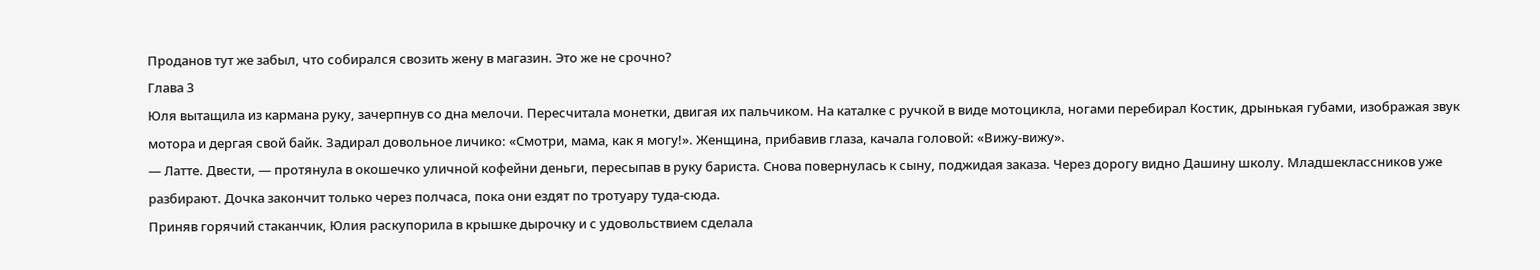Проданов тут же забыл, что собирался свозить жену в магазин. Это же не срочно?
Глава 3
Юля вытащила из кармана руку, зачерпнув со дна мелочи. Пересчитала монетки, двигая их пальчиком. На каталке с ручкой в виде мотоцикла, ногами перебирал Костик, дрынькая губами, изображая звук мотора и дергая свой байк. Задирал довольное личико: «Смотри, мама, как я могу!». Женщина, прибавив глаза, качала головой: «Вижу-вижу».
— Латте. Двести, — протянула в окошечко уличной кофейни деньги, пересыпав в руку бариста. Снова повернулась к сыну, поджидая заказа. Через дорогу видно Дашину школу. Младшеклассников уже разбирают. Дочка закончит только через полчаса, пока они ездят по тротуару туда-сюда.
Приняв горячий стаканчик, Юлия раскупорила в крышке дырочку и с удовольствием сделала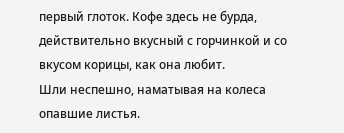первый глоток. Кофе здесь не бурда, действительно вкусный с горчинкой и со вкусом корицы, как она любит.
Шли неспешно, наматывая на колеса опавшие листья.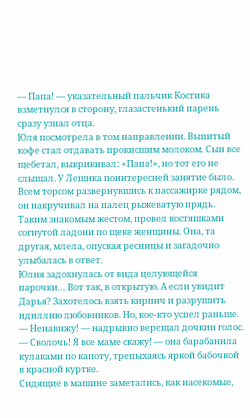— Папа! — указательный пальчик Костика взметнулся в сторону, глазастенький парень сразу узнал отца.
Юля посмотрела в том направлении. Выпитый кофе стал отдавать прокисшим молоком. Сын все щебетал, выкрикивал: «Папа!», но тот его не слышал. У Лешика поинтересней занятие было. Всем торсом развернувшись к пассажирке рядом, он накручивал на палец рыжеватую прядь. Таким знакомым жестом, провел костяшками согнутой ладони по щеке женщины. Она, та другая, млела, опуская ресницы и загадочно улыбалась в ответ.
Юлия задохнулась от вида целующейся парочки… Вот так, в открытую. А если увидит Дарья? Захотелось взять кирпич и разрушить идиллию любовников. Но, кое-кто успел раньше.
— Ненавижу! — надрывно верещал дочкин голос. — Сволочь! Я все маме скажу! — она барабанила кулаками по капоту, трепыхаясь яркой бабочкой в красной куртке.
Сидящие в машине заметались, как насекомые,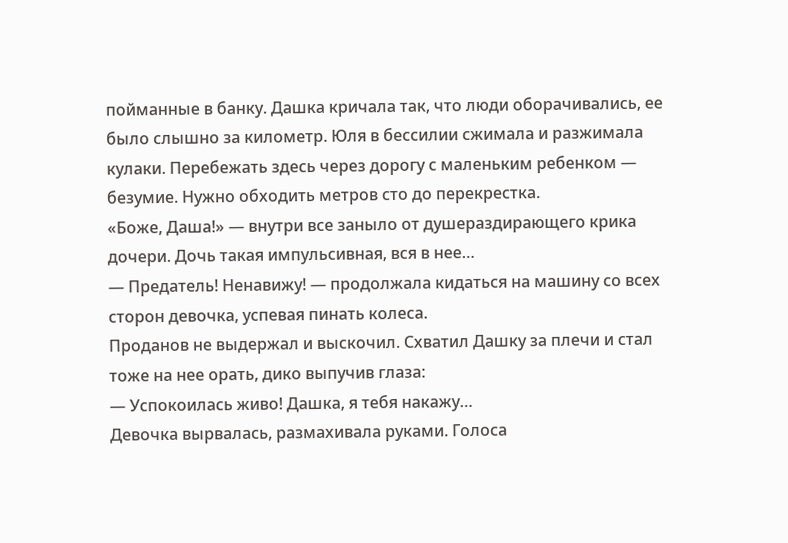пойманные в банку. Дашка кричала так, что люди оборачивались, ее было слышно за километр. Юля в бессилии сжимала и разжимала кулаки. Перебежать здесь через дорогу с маленьким ребенком — безумие. Нужно обходить метров сто до перекрестка.
«Боже, Даша!» — внутри все заныло от душераздирающего крика дочери. Дочь такая импульсивная, вся в нее…
— Предатель! Ненавижу! — продолжала кидаться на машину со всех сторон девочка, успевая пинать колеса.
Проданов не выдержал и выскочил. Схватил Дашку за плечи и стал тоже на нее орать, дико выпучив глаза:
— Успокоилась живо! Дашка, я тебя накажу…
Девочка вырвалась, размахивала руками. Голоса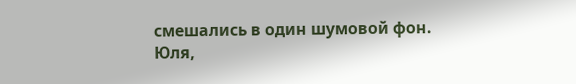смешались в один шумовой фон.
Юля,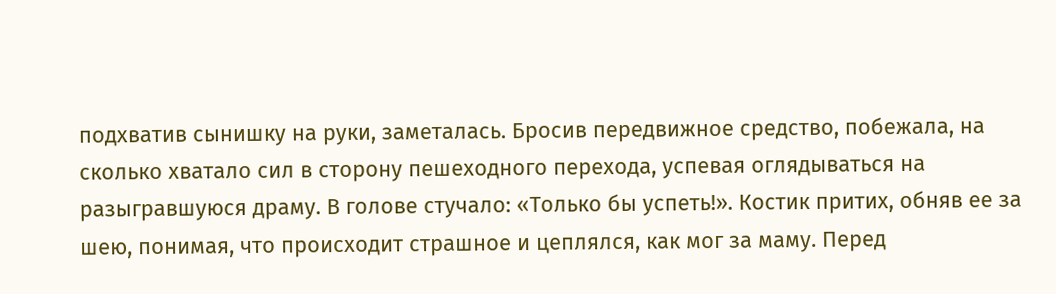подхватив сынишку на руки, заметалась. Бросив передвижное средство, побежала, на сколько хватало сил в сторону пешеходного перехода, успевая оглядываться на разыгравшуюся драму. В голове стучало: «Только бы успеть!». Костик притих, обняв ее за шею, понимая, что происходит страшное и цеплялся, как мог за маму. Перед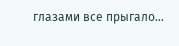глазами все прыгало…